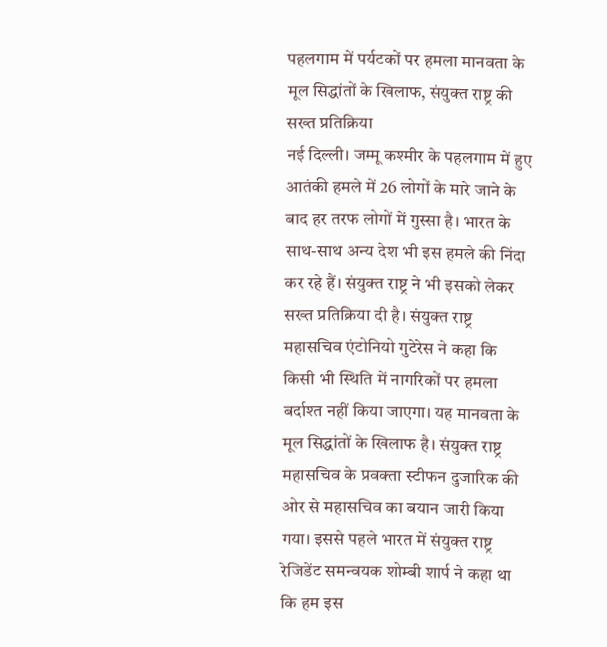पहलगाम में पर्यटकों पर हमला मानवता के मूल सिद्धांतों के खिलाफ, संयुक्त राष्ट्र की सख्त प्रतिक्रिया
नई दिल्ली। जम्मू कश्मीर के पहलगाम में हुए आतंकी हमले में 26 लोगों के मारे जाने के बाद हर तरफ लोगों में गुस्सा है। भारत के साथ-साथ अन्य देश भी इस हमले की निंदा कर रहे हैं। संयुक्त राष्ट्र ने भी इसको लेकर सख्त प्रतिक्रिया दी है। संयुक्त राष्ट्र महासचिव एंटोनियो गुटेरेस ने कहा कि किसी भी स्थिति में नागरिकों पर हमला बर्दाश्त नहीं किया जाएगा। यह मानवता के मूल सिद्धांतों के खिलाफ है। संयुक्त राष्ट्र महासचिव के प्रवक्ता स्टीफन दुजारिक की ओर से महासचिव का बयान जारी किया गया। इससे पहले भारत में संयुक्त राष्ट्र रेजिडेंट समन्वयक शोम्बी शार्प ने कहा था कि हम इस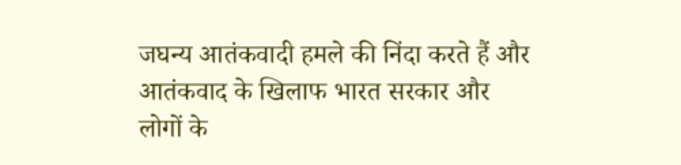जघन्य आतंकवादी हमले की निंदा करते हैं और आतंकवाद के खिलाफ भारत सरकार और लोगों के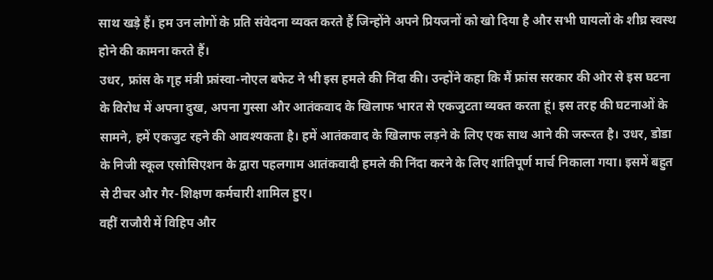साथ खड़े हैं। हम उन लोगों के प्रति संवेदना व्यक्त करते हैं जिन्होंने अपने प्रियजनों को खो दिया है और सभी घायलों के शीघ्र स्वस्थ होने की कामना करते हैं।
उधर, फ्रांस के गृह मंत्री फ्रांस्वा-नोएल बफेट ने भी इस हमले की निंदा की। उन्होंने कहा कि मैं फ्रांस सरकार की ओर से इस घटना के विरोध में अपना दुख, अपना गुस्सा और आतंकवाद के खिलाफ भारत से एकजुटता व्यक्त करता हूं। इस तरह की घटनाओं के सामने, हमें एकजुट रहने की आवश्यकता है। हमें आतंकवाद के खिलाफ लड़ने के लिए एक साथ आने की जरूरत है। उधर, डोडा के निजी स्कूल एसोसिएशन के द्वारा पहलगाम आतंकवादी हमले की निंदा करने के लिए शांतिपूर्ण मार्च निकाला गया। इसमें बहुत से टीचर और गैर-शिक्षण कर्मचारी शामिल हुए।
वहीं राजौरी में विहिप और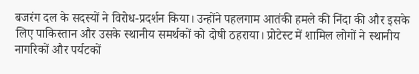बजरंग दल के सदस्यों ने विरोध-प्रदर्शन किया। उन्होंने पहलगाम आतंकी हमले की निंदा की और इसके लिए पाकिस्तान और उसके स्थानीय समर्थकों को दोषी ठहराया। प्रोटेस्ट में शामिल लोगों ने स्थानीय नागरिकों और पर्यटकों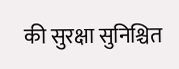की सुरक्षा सुनिश्चित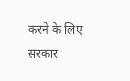करने के लिए सरकार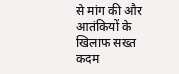से मांग की और आतंकियों के खिलाफ सख्त कदम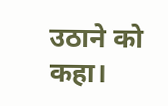उठाने को कहा।